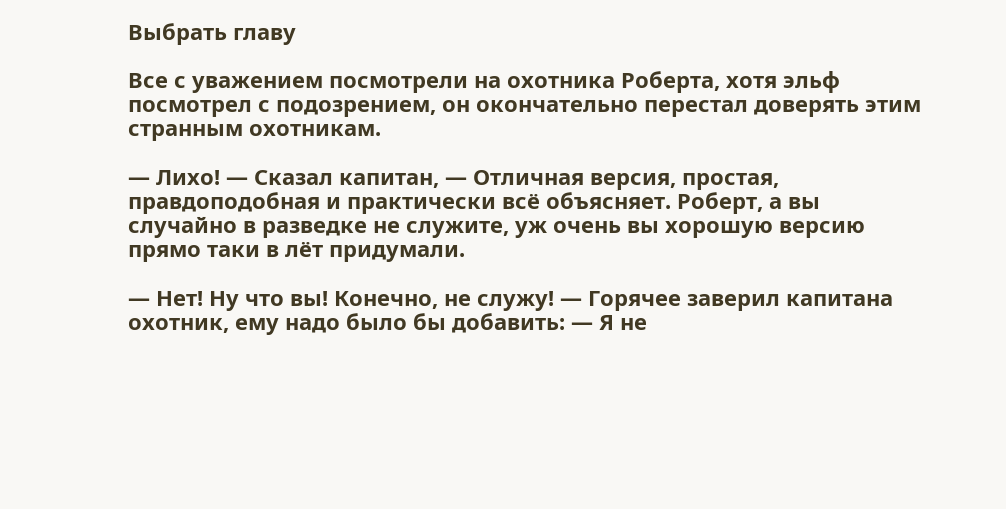Выбрать главу

Все с уважением посмотрели на охотника Роберта, хотя эльф посмотрел с подозрением, он окончательно перестал доверять этим странным охотникам.

— Лихо! — Сказал капитан, — Отличная версия, простая, правдоподобная и практически всё объясняет. Роберт, а вы случайно в разведке не служите, уж очень вы хорошую версию прямо таки в лёт придумали.

— Нет! Ну что вы! Конечно, не служу! — Горячее заверил капитана охотник, ему надо было бы добавить: — Я не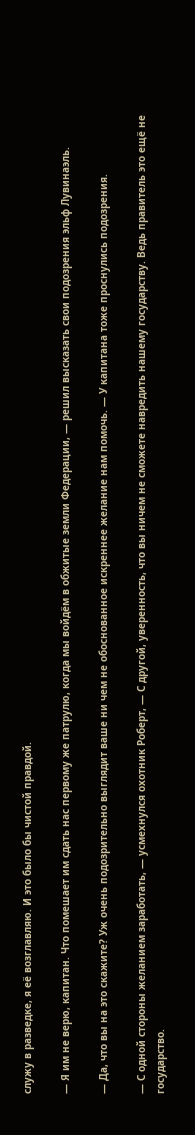служу в разведке, я её возглавляю. И это было бы чистой правдой.

— Я им не верю, капитан. Что помешает им сдать нас первому же патрулю, когда мы войдём в обжитые земли Федерации, — решил высказать свои подозрения эльф Лувинаэль.

— Да, что вы на это скажите? Уж очень подозрительно выглядит ваше ни чем не обоснованное искреннее желание нам помочь. — У капитана тоже проснулись подозрения.

— С одной стороны желанием заработать, — усмехнулся охотник Роберт, — С другой, уверенность, что вы ничем не сможете навредить нашему государству. Ведь правитель это ещё не государство.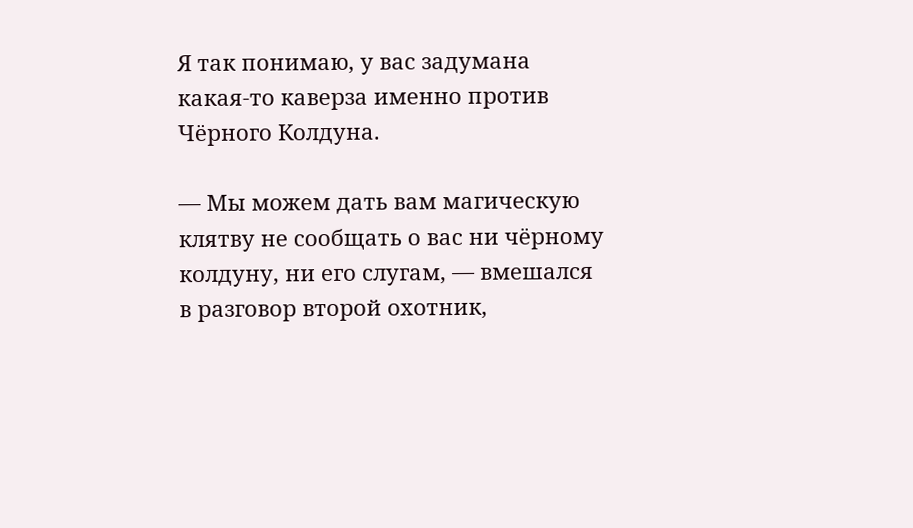Я так понимаю, у вас задумана какая-то каверза именно против Чёрного Колдуна.

— Мы можем дать вам магическую клятву не сообщать о вас ни чёрному колдуну, ни его слугам, — вмешался в разговор второй охотник,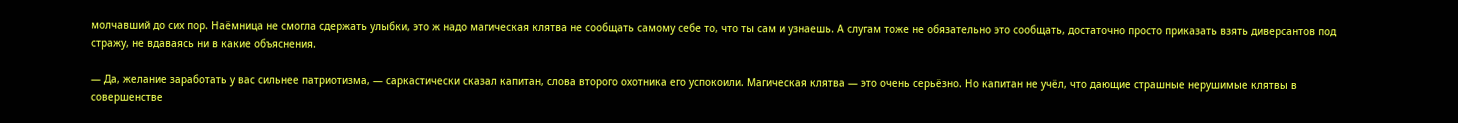молчавший до сих пор. Наёмница не смогла сдержать улыбки, это ж надо магическая клятва не сообщать самому себе то, что ты сам и узнаешь. А слугам тоже не обязательно это сообщать, достаточно просто приказать взять диверсантов под стражу, не вдаваясь ни в какие объяснения.

— Да, желание заработать у вас сильнее патриотизма, — саркастически сказал капитан, слова второго охотника его успокоили. Магическая клятва — это очень серьёзно. Но капитан не учёл, что дающие страшные нерушимые клятвы в совершенстве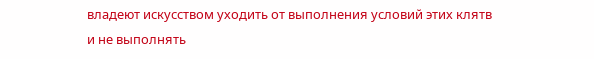владеют искусством уходить от выполнения условий этих клятв и не выполнять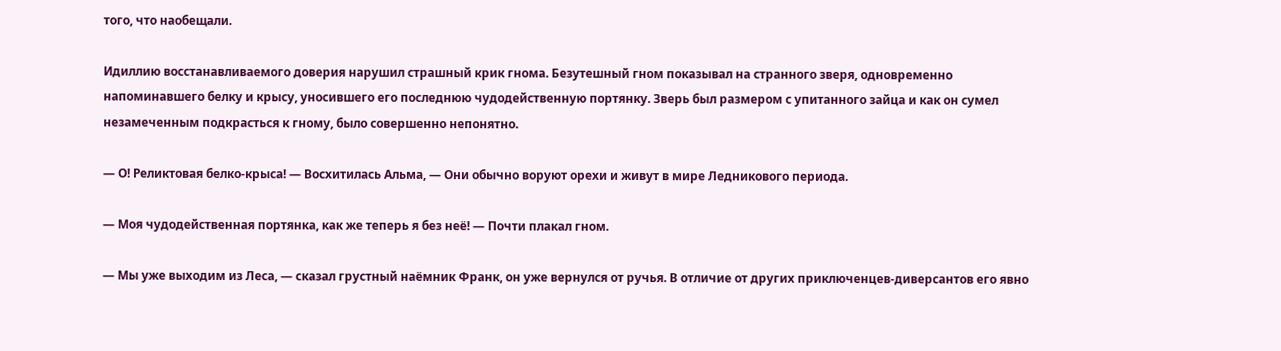того, что наобещали.

Идиллию восстанавливаемого доверия нарушил страшный крик гнома. Безутешный гном показывал на странного зверя, одновременно напоминавшего белку и крысу, уносившего его последнюю чудодейственную портянку. Зверь был размером с упитанного зайца и как он сумел незамеченным подкрасться к гному, было совершенно непонятно.

— О! Реликтовая белко-крыса! — Восхитилась Альма, — Они обычно воруют орехи и живут в мире Ледникового периода.

— Моя чудодейственная портянка, как же теперь я без неё! — Почти плакал гном.

— Мы уже выходим из Леса, — сказал грустный наёмник Франк, он уже вернулся от ручья. В отличие от других приключенцев-диверсантов его явно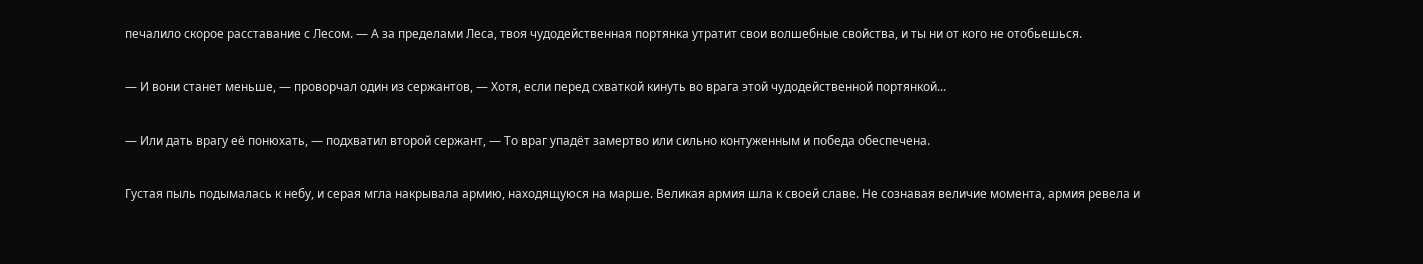печалило скорое расставание с Лесом. — А за пределами Леса, твоя чудодейственная портянка утратит свои волшебные свойства, и ты ни от кого не отобьешься.

— И вони станет меньше, — проворчал один из сержантов, — Хотя, если перед схваткой кинуть во врага этой чудодейственной портянкой...

— Или дать врагу её понюхать, — подхватил второй сержант, — То враг упадёт замертво или сильно контуженным и победа обеспечена.

Густая пыль подымалась к небу, и серая мгла накрывала армию, находящуюся на марше. Великая армия шла к своей славе. Не сознавая величие момента, армия ревела и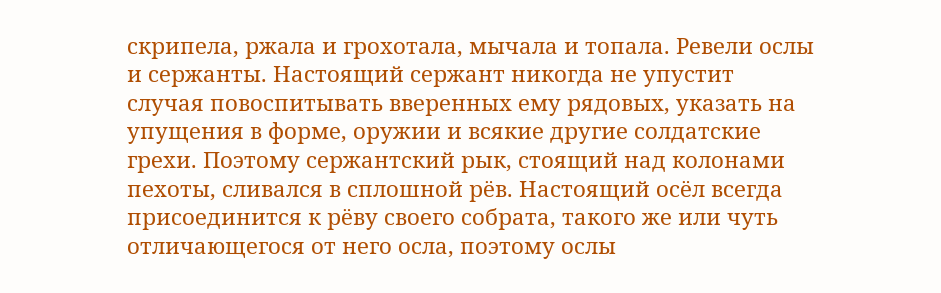скрипела, ржала и грохотала, мычала и топала. Ревели ослы и сержанты. Настоящий сержант никогда не упустит случая повоспитывать вверенных ему рядовых, указать на упущения в форме, оружии и всякие другие солдатские грехи. Поэтому сержантский рык, стоящий над колонами пехоты, сливался в сплошной рёв. Настоящий осёл всегда присоединится к рёву своего собрата, такого же или чуть отличающегося от него осла, поэтому ослы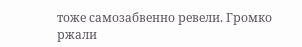тоже самозабвенно ревели. Громко ржали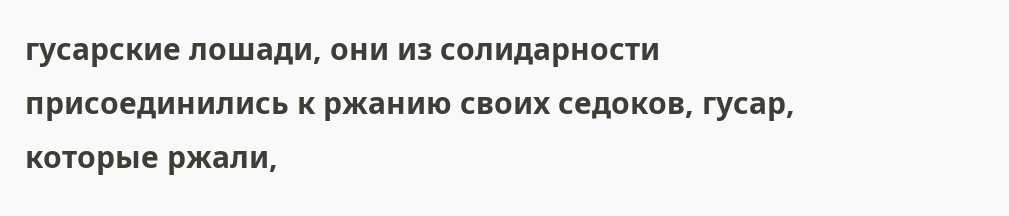гусарские лошади, они из солидарности присоединились к ржанию своих седоков, гусар, которые ржали,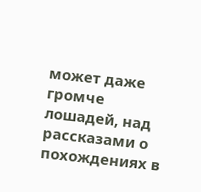может даже громче лошадей, над рассказами о похождениях в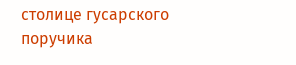столице гусарского поручика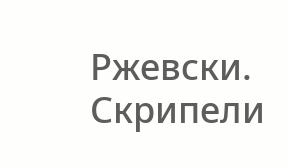Ржевски. Скрипели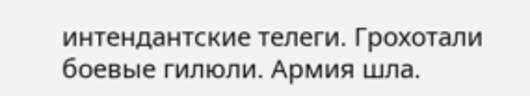интендантские телеги. Грохотали боевые гилюли. Армия шла.